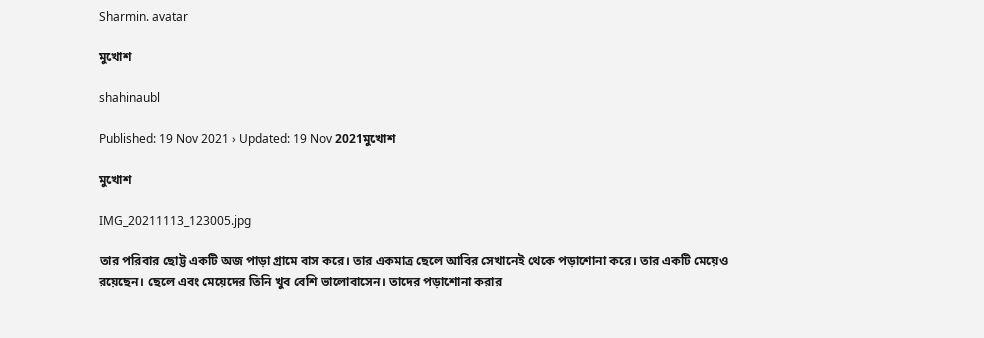Sharmin. avatar

মুখোশ

shahinaubl

Published: 19 Nov 2021 › Updated: 19 Nov 2021মুখোশ

মুখোশ

IMG_20211113_123005.jpg

তার পরিবার ছোট্ট একটি অজ পাড়া গ্রামে বাস করে। তার একমাত্র ছেলে আবির সেখানেই থেকে পড়াশোনা করে। তার একটি মেয়েও রয়েছেন। ছেলে এবং মেয়েদের তিনি খুব বেশি ভালোবাসেন। তাদের পড়াশোনা করার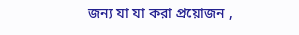জন্য যা যা করা প্রয়োজন ,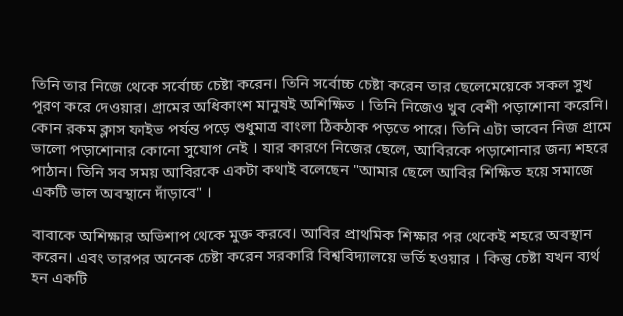তিনি তার নিজে থেকে সর্বোচ্চ চেষ্টা করেন। তিনি সর্বোচ্চ চেষ্টা করেন তার ছেলেমেয়েকে সকল সুখ পূরণ করে দেওয়ার। গ্রামের অধিকাংশ মানুষই অশিক্ষিত । তিনি নিজেও খুব বেশী পড়াশোনা করেনি। কোন রকম ক্লাস ফাইভ পর্যন্ত পড়ে শুধুমাত্র বাংলা ঠিকঠাক পড়তে পারে। তিনি এটা ভাবেন নিজ গ্রামে ভালো পড়াশোনার কোনো সুযোগ নেই । যার কারণে নিজের ছেলে, আবিরকে পড়াশোনার জন্য শহরে পাঠান। তিনি সব সময় আবিরকে একটা কথাই বলেছেন "আমার ছেলে আবির শিক্ষিত হয়ে সমাজে একটি ভাল অবস্থানে দাঁড়াবে" ।

বাবাকে অশিক্ষার অভিশাপ থেকে মুক্ত করবে। আবির প্রাথমিক শিক্ষার পর থেকেই শহরে অবস্থান করেন। এবং তারপর অনেক চেষ্টা করেন সরকারি বিশ্ববিদ্যালয়ে ভর্তি হওয়ার । কিন্তু চেষ্টা যখন ব্যর্থ হন একটি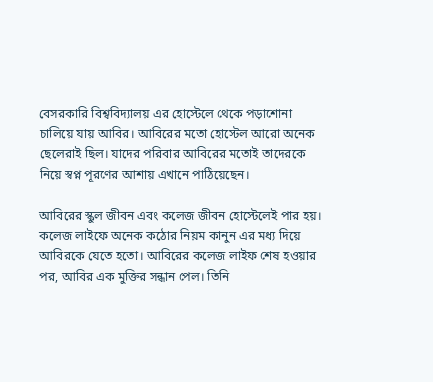বেসরকারি বিশ্ববিদ্যালয় এর হোস্টেলে থেকে পড়াশোনা চালিয়ে যায় আবির। আবিরের মতো হোস্টেল আরো অনেক ছেলেরাই ছিল। যাদের পরিবার আবিরের মতোই তাদেরকে নিয়ে স্বপ্ন পূরণের আশায় এখানে পাঠিয়েছেন।

আবিরের স্কুল জীবন এবং কলেজ জীবন হোস্টেলেই পার হয়। কলেজ লাইফে অনেক কঠোর নিয়ম কানুন এর মধ্য দিয়ে আবিরকে যেতে হতো। আবিরের কলেজ লাইফ শেষ হওয়ার পর, আবির এক মুক্তির সন্ধান পেল। তিনি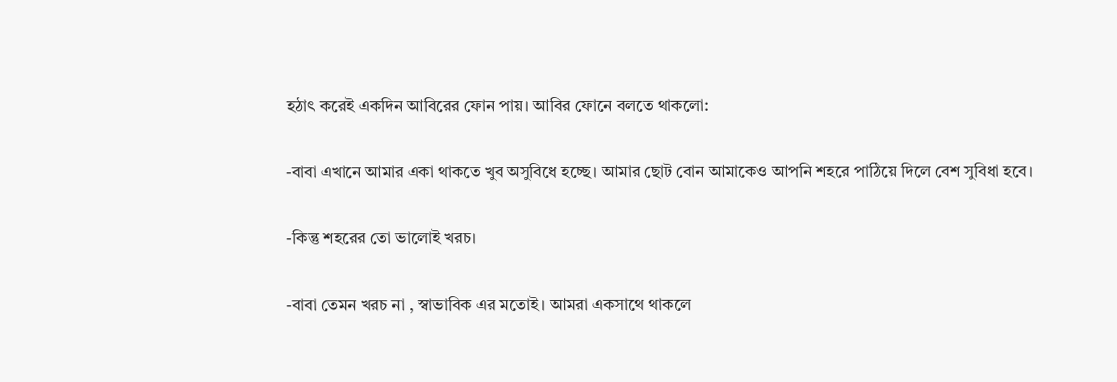হঠাৎ করেই একদিন আবিরের ফোন পায়। আবির ফোনে বলতে থাকলো:

-বাবা এখানে আমার একা থাকতে খুব অসুবিধে হচ্ছে। আমার ছোট বোন আমাকেও আপনি শহরে পাঠিয়ে দিলে বেশ সুবিধা হবে।

-কিন্তু শহরের তো ভালোই খরচ।

-বাবা তেমন খরচ না , স্বাভাবিক এর মতোই। আমরা একসাথে থাকলে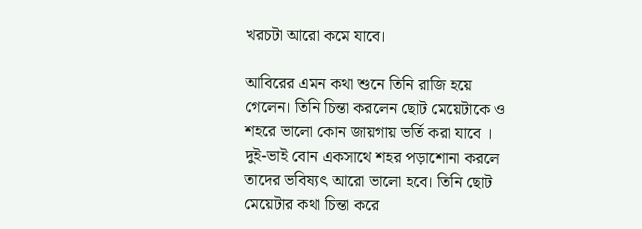খরচটা আরো কমে যাবে।

আবিরের এমন কথা শুনে তিনি রাজি হয়ে গেলেন। তিনি চিন্তা করলেন ছোট মেয়েটাকে ও শহরে ভালো কোন জায়গায় ভর্তি করা যাবে । দুই-ভাই বোন একসাথে শহর পড়াশোনা করলে তাদের ভবিষ্যৎ আরো ভালো হবে। তিনি ছোট মেয়েটার কথা চিন্তা করে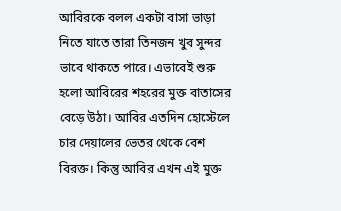আবিরকে বলল একটা বাসা ভাড়া নিতে যাতে তারা তিনজন খুব সুন্দর ভাবে থাকতে পারে। এভাবেই শুরু হলো আবিরের শহরের মুক্ত বাতাসের বেড়ে উঠা। আবির এতদিন হোস্টেলে চার দেয়ালের ভেতর থেকে বেশ বিরক্ত। কিন্তু আবির এখন এই মুক্ত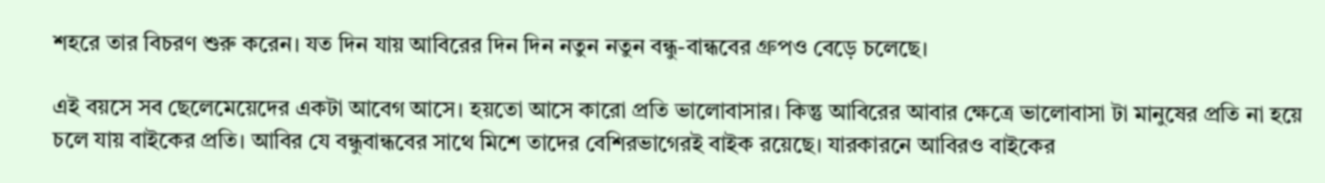শহরে তার বিচরণ শুরু করেন। যত দিন যায় আবিরের দিন দিন নতুন নতুন বন্ধু-বান্ধবের গ্রুপও বেড়ে চলেছে।

এই বয়সে সব ছেলেমেয়েদের একটা আবেগ আসে। হয়তো আসে কারো প্রতি ভালোবাসার। কিন্তু আবিরের আবার ক্ষেত্রে ভালোবাসা টা মানুষের প্রতি না হয়ে চলে যায় বাইকের প্রতি। আবির যে বন্ধুবান্ধবের সাথে মিশে তাদের বেশিরভাগেরই বাইক রয়েছে। যারকারনে আবিরও বাইকের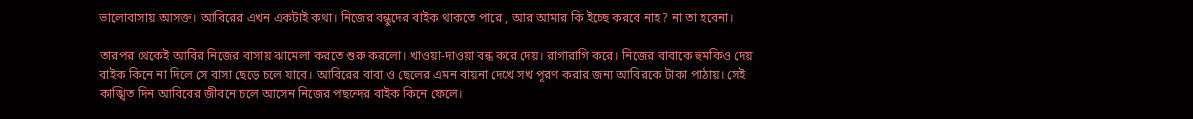ভালোবাসায় আসক্ত। আবিরের এখন একটাই কথা। নিজের বন্ধুদের বাইক থাকতে পারে , আর আমার কি ইচ্ছে করবে নাহ? না তা হবেনা।

তারপর থেকেই আবির নিজের বাসায় ঝামেলা করতে শুরু করলো। খাওয়া-দাওয়া বন্ধ করে দেয়। রাগারাগি করে। নিজের বাবাকে হুমকিও দেয় বাইক কিনে না দিলে সে বাসা ছেড়ে চলে যাবে। আবিরের বাবা ও ছেলের এমন বায়না দেখে সখ পূরণ করার জন্য আবিরকে টাকা পাঠায়। সেই কাঙ্খিত দিন আবিবের জীবনে চলে আসেন নিজের পছন্দের বাইক কিনে ফেলে।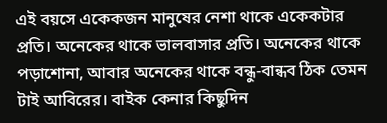এই বয়সে একেকজন মানুষের নেশা থাকে একেকটার প্রতি। অনেকের থাকে ভালবাসার প্রতি। অনেকের থাকে পড়াশোনা, আবার অনেকের থাকে বন্ধু-বান্ধব ঠিক তেমন টাই আবিরের। বাইক কেনার কিছুদিন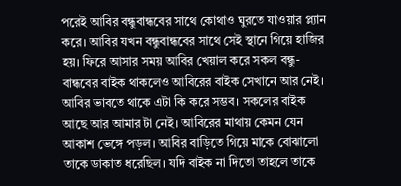পরেই আবির বন্ধুবান্ধবের সাথে কোথাও ঘুরতে যাওয়ার প্ল্যান করে। আবির যখন বন্ধুবান্ধবের সাথে সেই স্থানে গিয়ে হাজির হয়। ফিরে আসার সময় আবির খেয়াল করে সকল বন্ধু-বান্ধবের বাইক থাকলেও আবিরের বাইক সেখানে আর নেই। আবির ভাবতে থাকে এটা কি করে সম্ভব। সকলের বাইক আছে আর আমার টা নেই। আবিরের মাথায় কেমন যেন আকাশ ভেঙ্গে পড়ল। আবির বাড়িতে গিয়ে মাকে বোঝালো তাকে ডাকাত ধরেছিল। যদি বাইক না দিতো তাহলে তাকে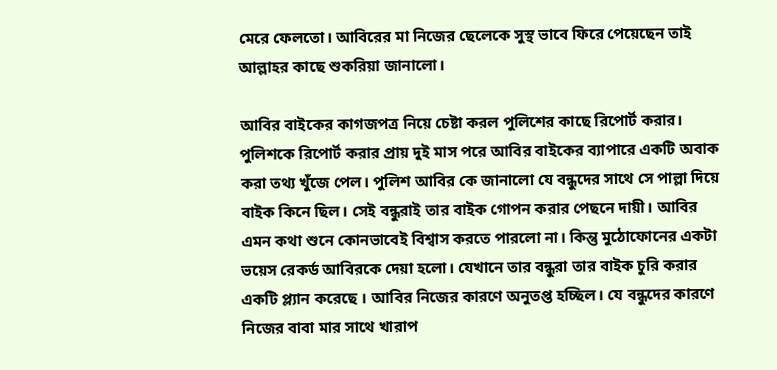মেরে ফেলতো। আবিরের মা নিজের ছেলেকে সুস্থ ভাবে ফিরে পেয়েছেন তাই আল্লাহর কাছে শুকরিয়া জানালো।

আবির বাইকের কাগজপত্র নিয়ে চেষ্টা করল পুলিশের কাছে রিপোর্ট করার। পুলিশকে রিপোর্ট করার প্রায় দুই মাস পরে আবির বাইকের ব্যাপারে একটি অবাক করা তথ্য খুঁজে পেল। পুলিশ আবির কে জানালো যে বন্ধুদের সাথে সে পাল্লা দিয়ে বাইক কিনে ছিল। সেই বন্ধুরাই তার বাইক গোপন করার পেছনে দায়ী। আবির এমন কথা শুনে কোনভাবেই বিশ্বাস করতে পারলো না। কিন্তু মুঠোফোনের একটা ভয়েস রেকর্ড আবিরকে দেয়া হলো। যেখানে তার বন্ধুরা তার বাইক চুরি করার একটি প্ল্যান করেছে । আবির নিজের কারণে অনুতপ্ত হচ্ছিল। যে বন্ধুদের কারণে নিজের বাবা মার সাথে খারাপ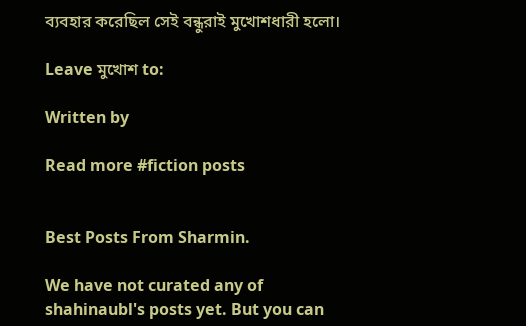ব্যবহার করেছিল সেই বন্ধুরাই মুখোশধারী হলো।

Leave মুখোশ to:

Written by

Read more #fiction posts


Best Posts From Sharmin.

We have not curated any of shahinaubl's posts yet. But you can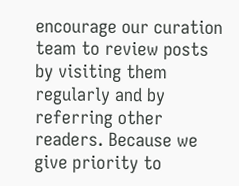encourage our curation team to review posts by visiting them regularly and by referring other readers. Because we give priority to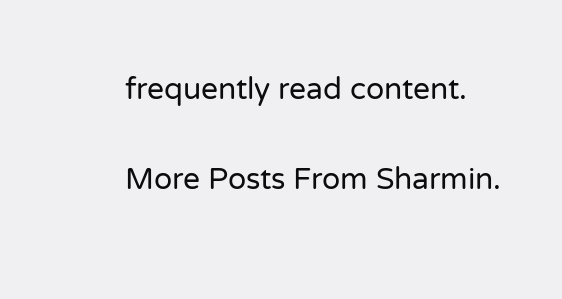frequently read content.

More Posts From Sharmin.